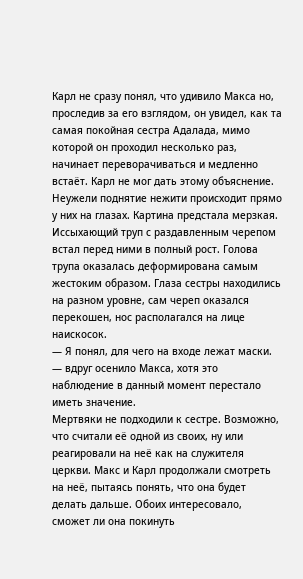Карл не сразу понял, что удивило Макса но, проследив за его взглядом, он увидел, как та самая покойная сестра Адалада, мимо которой он проходил несколько раз, начинает переворачиваться и медленно встаёт. Карл не мог дать этому объяснение. Неужели поднятие нежити происходит прямо у них на глазах. Картина предстала мерзкая. Иссыхающий труп с раздавленным черепом встал перед ними в полный рост. Голова трупа оказалась деформирована самым жестоким образом. Глаза сестры находились на разном уровне, сам череп оказался перекошен, нос располагался на лице наискосок.
— Я понял, для чего на входе лежат маски. — вдруг осенило Макса, хотя это наблюдение в данный момент перестало иметь значение.
Мертвяки не подходили к сестре. Возможно, что считали её одной из своих, ну или реагировали на неё как на служителя церкви. Макс и Карл продолжали смотреть на неё, пытаясь понять, что она будет делать дальше. Обоих интересовало, сможет ли она покинуть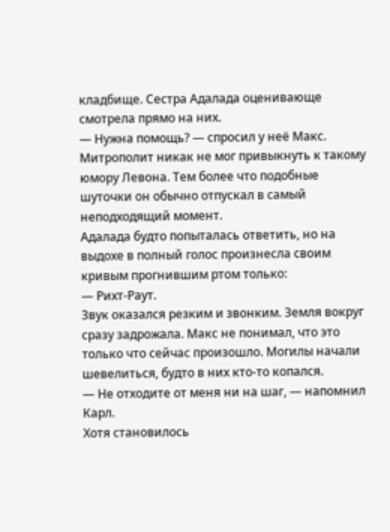кладбище. Сестра Адалада оценивающе смотрела прямо на них.
— Нужна помощь? — спросил у неё Макс. Митрополит никак не мог привыкнуть к такому юмору Левона. Тем более что подобные шуточки он обычно отпускал в самый неподходящий момент.
Адалада будто попыталась ответить, но на выдохе в полный голос произнесла своим кривым прогнившим ртом только:
— Рихт-Раут.
Звук оказался резким и звонким. Земля вокруг сразу задрожала. Макс не понимал, что это только что сейчас произошло. Могилы начали шевелиться, будто в них кто-то копался.
— Не отходите от меня ни на шаг, — напомнил Карл.
Хотя становилось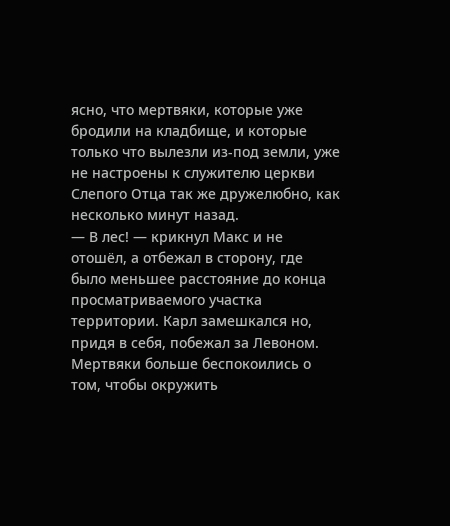ясно, что мертвяки, которые уже бродили на кладбище, и которые только что вылезли из-под земли, уже не настроены к служителю церкви Слепого Отца так же дружелюбно, как несколько минут назад.
— В лес! — крикнул Макс и не отошёл, а отбежал в сторону, где было меньшее расстояние до конца просматриваемого участка территории. Карл замешкался но, придя в себя, побежал за Левоном.
Мертвяки больше беспокоились о том, чтобы окружить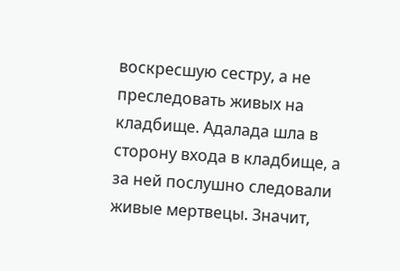воскресшую сестру, а не преследовать живых на кладбище. Адалада шла в сторону входа в кладбище, а за ней послушно следовали живые мертвецы. Значит,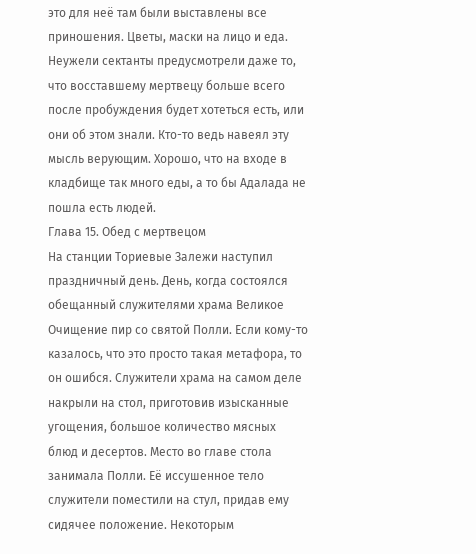это для неё там были выставлены все приношения. Цветы, маски на лицо и еда. Неужели сектанты предусмотрели даже то, что восставшему мертвецу больше всего после пробуждения будет хотеться есть, или они об этом знали. Кто-то ведь навеял эту мысль верующим. Хорошо, что на входе в кладбище так много еды, а то бы Адалада не пошла есть людей.
Глава 15. Обед с мертвецом
На станции Ториевые Залежи наступил праздничный день. День, когда состоялся обещанный служителями храма Великое Очищение пир со святой Полли. Если кому-то казалось, что это просто такая метафора, то он ошибся. Служители храма на самом деле накрыли на стол, приготовив изысканные угощения, большое количество мясных блюд и десертов. Место во главе стола занимала Полли. Её иссушенное тело служители поместили на стул, придав ему сидячее положение. Некоторым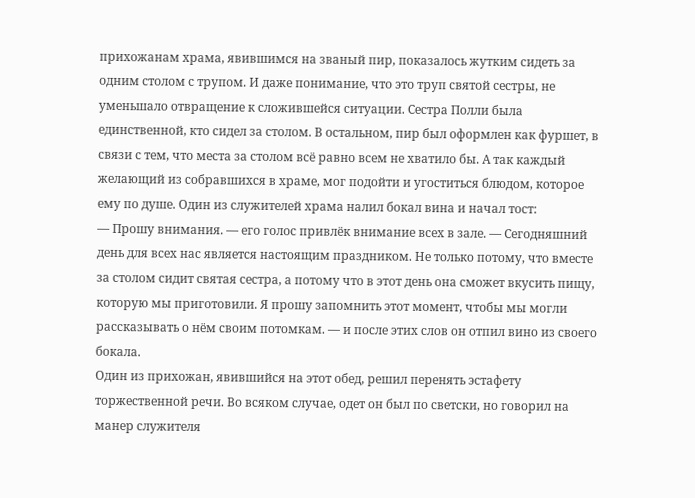прихожанам храма, явившимся на званый пир, показалось жутким сидеть за одним столом с трупом. И даже понимание, что это труп святой сестры, не уменьшало отвращение к сложившейся ситуации. Сестра Полли была единственной, кто сидел за столом. В остальном, пир был оформлен как фуршет, в связи с тем, что места за столом всё равно всем не хватило бы. А так каждый желающий из собравшихся в храме, мог подойти и угоститься блюдом, которое ему по душе. Один из служителей храма налил бокал вина и начал тост:
— Прошу внимания. — его голос привлёк внимание всех в зале. — Сегодняшний день для всех нас является настоящим праздником. Не только потому, что вместе за столом сидит святая сестра, а потому что в этот день она сможет вкусить пищу, которую мы приготовили. Я прошу запомнить этот момент, чтобы мы могли рассказывать о нём своим потомкам. — и после этих слов он отпил вино из своего бокала.
Один из прихожан, явившийся на этот обед, решил перенять эстафету торжественной речи. Во всяком случае, одет он был по светски, но говорил на манер служителя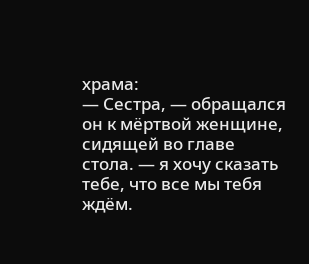храма:
— Сестра, — обращался он к мёртвой женщине, сидящей во главе стола. — я хочу сказать тебе, что все мы тебя ждём.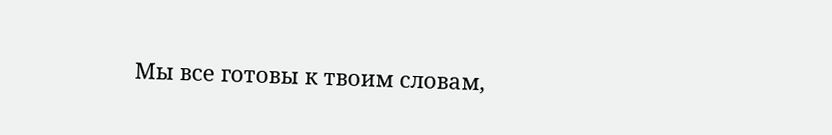Мы все готовы к твоим словам,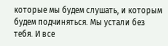которые мы будем слушать, и которым будем подчиняться. Мы устали без тебя. И все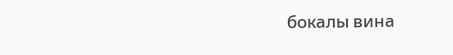бокалы вина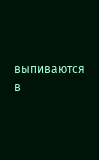выпиваются в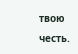твою честь.